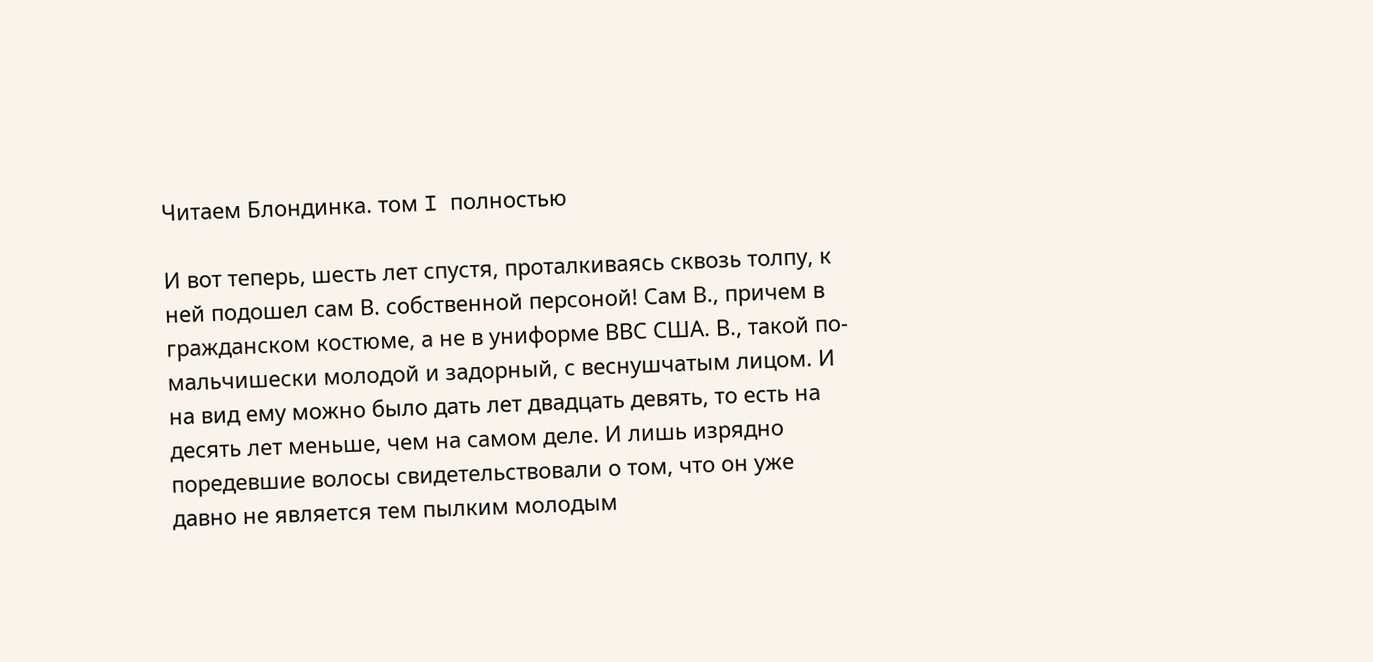Читаем Блондинка. том I полностью

И вот теперь, шесть лет спустя, проталкиваясь сквозь толпу, к ней подошел сам В. собственной персоной! Сам В., причем в гражданском костюме, а не в униформе ВВС США. В., такой по-мальчишески молодой и задорный, с веснушчатым лицом. И на вид ему можно было дать лет двадцать девять, то есть на десять лет меньше, чем на самом деле. И лишь изрядно поредевшие волосы свидетельствовали о том, что он уже давно не является тем пылким молодым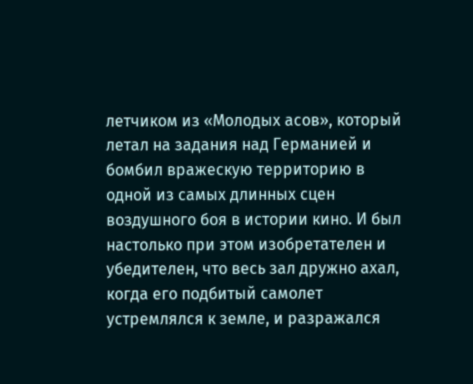летчиком из «Молодых асов», который летал на задания над Германией и бомбил вражескую территорию в одной из самых длинных сцен воздушного боя в истории кино. И был настолько при этом изобретателен и убедителен, что весь зал дружно ахал, когда его подбитый самолет устремлялся к земле, и разражался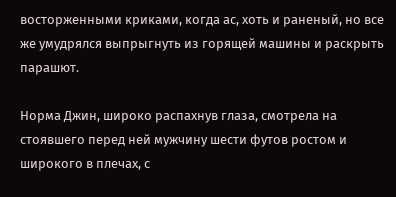восторженными криками, когда ас, хоть и раненый, но все же умудрялся выпрыгнуть из горящей машины и раскрыть парашют.

Норма Джин, широко распахнув глаза, смотрела на стоявшего перед ней мужчину шести футов ростом и широкого в плечах, с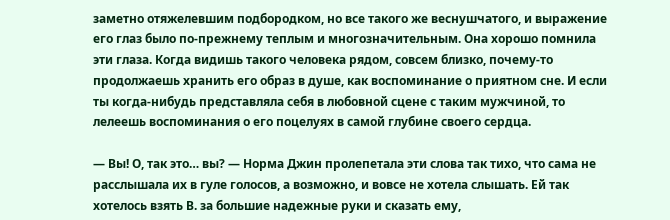заметно отяжелевшим подбородком, но все такого же веснушчатого, и выражение его глаз было по-прежнему теплым и многозначительным. Она хорошо помнила эти глаза. Когда видишь такого человека рядом, совсем близко, почему-то продолжаешь хранить его образ в душе, как воспоминание о приятном сне. И если ты когда-нибудь представляла себя в любовной сцене с таким мужчиной, то лелеешь воспоминания о его поцелуях в самой глубине своего сердца.

— Вы! О, так это… вы? — Норма Джин пролепетала эти слова так тихо, что сама не расслышала их в гуле голосов, а возможно, и вовсе не хотела слышать. Ей так хотелось взять В. за большие надежные руки и сказать ему,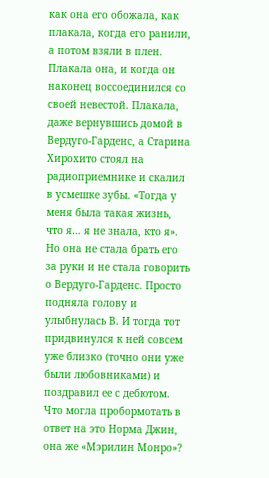как она его обожала, как плакала, когда его ранили, а потом взяли в плен. Плакала она, и когда он наконец воссоединился со своей невестой. Плакала, даже вернувшись домой в Вердуго-Гарденс, а Старина Хирохито стоял на радиоприемнике и скалил в усмешке зубы. «Тогда у меня была такая жизнь, что я… я не знала, кто я». Но она не стала брать его за руки и не стала говорить о Вердуго-Гарденс. Просто подняла голову и улыбнулась В. И тогда тот придвинулся к ней совсем уже близко (точно они уже были любовниками) и поздравил ее с дебютом. Что могла пробормотать в ответ на это Норма Джин, она же «Мэрилин Монро»?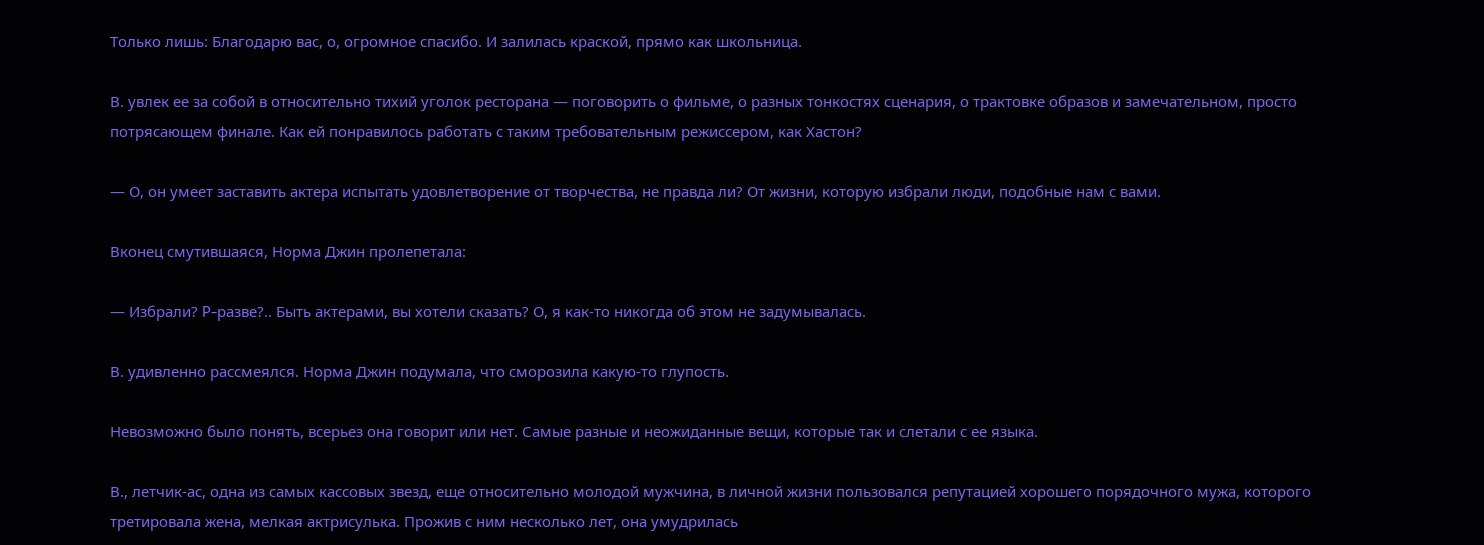Только лишь: Благодарю вас, о, огромное спасибо. И залилась краской, прямо как школьница.

В. увлек ее за собой в относительно тихий уголок ресторана — поговорить о фильме, о разных тонкостях сценария, о трактовке образов и замечательном, просто потрясающем финале. Как ей понравилось работать с таким требовательным режиссером, как Хастон?

— О, он умеет заставить актера испытать удовлетворение от творчества, не правда ли? От жизни, которую избрали люди, подобные нам с вами.

Вконец смутившаяся, Норма Джин пролепетала:

— Избрали? P-разве?.. Быть актерами, вы хотели сказать? О, я как-то никогда об этом не задумывалась.

В. удивленно рассмеялся. Норма Джин подумала, что сморозила какую-то глупость.

Невозможно было понять, всерьез она говорит или нет. Самые разные и неожиданные вещи, которые так и слетали с ее языка.

В., летчик-ас, одна из самых кассовых звезд, еще относительно молодой мужчина, в личной жизни пользовался репутацией хорошего порядочного мужа, которого третировала жена, мелкая актрисулька. Прожив с ним несколько лет, она умудрилась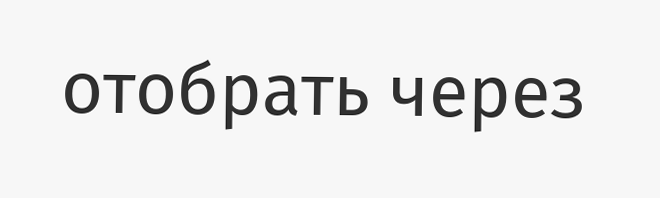отобрать через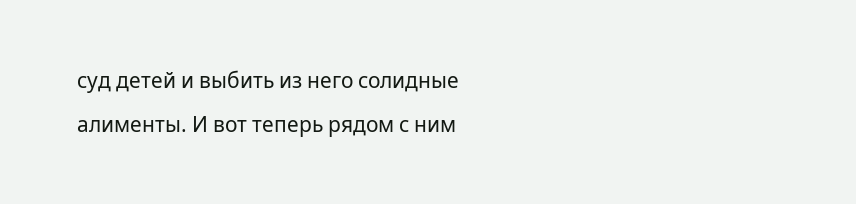суд детей и выбить из него солидные алименты. И вот теперь рядом с ним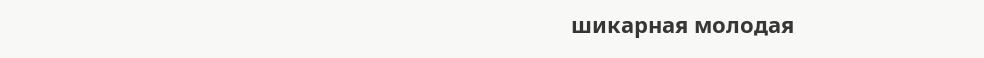шикарная молодая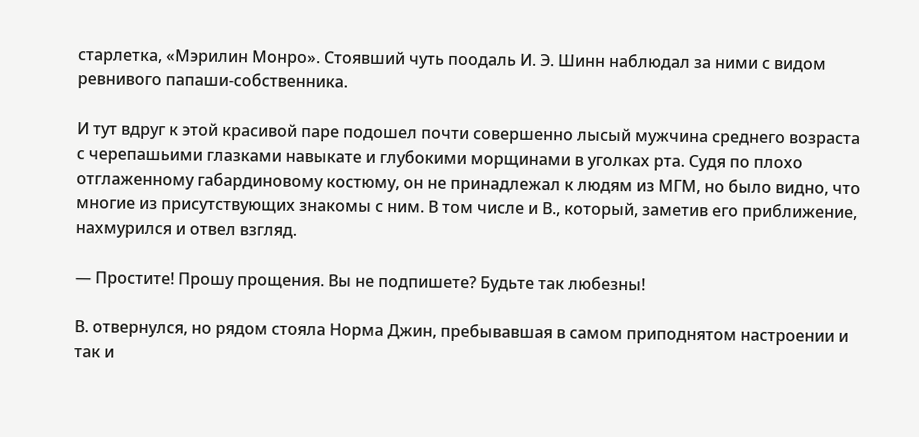старлетка, «Мэрилин Монро». Стоявший чуть поодаль И. Э. Шинн наблюдал за ними с видом ревнивого папаши-собственника.

И тут вдруг к этой красивой паре подошел почти совершенно лысый мужчина среднего возраста с черепашьими глазками навыкате и глубокими морщинами в уголках рта. Судя по плохо отглаженному габардиновому костюму, он не принадлежал к людям из МГМ, но было видно, что многие из присутствующих знакомы с ним. В том числе и В., который, заметив его приближение, нахмурился и отвел взгляд.

— Простите! Прошу прощения. Вы не подпишете? Будьте так любезны!

В. отвернулся, но рядом стояла Норма Джин, пребывавшая в самом приподнятом настроении и так и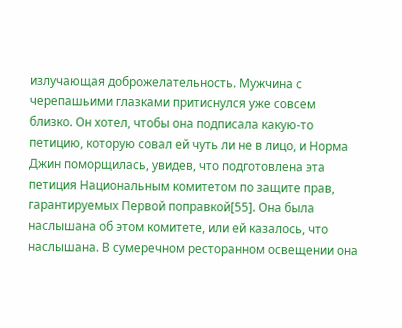излучающая доброжелательность. Мужчина с черепашьими глазками притиснулся уже совсем близко. Он хотел, чтобы она подписала какую-то петицию, которую совал ей чуть ли не в лицо, и Норма Джин поморщилась, увидев, что подготовлена эта петиция Национальным комитетом по защите прав, гарантируемых Первой поправкой[55]. Она была наслышана об этом комитете, или ей казалось, что наслышана. В сумеречном ресторанном освещении она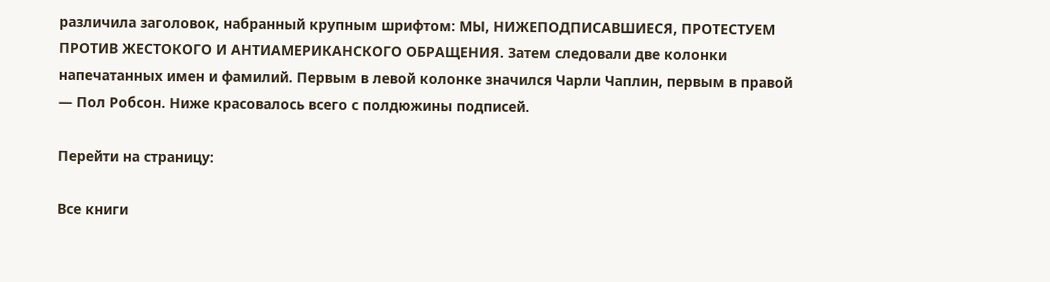различила заголовок, набранный крупным шрифтом: МЫ, НИЖЕПОДПИСАВШИЕСЯ, ПРОТЕСТУЕМ ПРОТИВ ЖЕСТОКОГО И АНТИАМЕРИКАНСКОГО ОБРАЩЕНИЯ. Затем следовали две колонки напечатанных имен и фамилий. Первым в левой колонке значился Чарли Чаплин, первым в правой — Пол Робсон. Ниже красовалось всего с полдюжины подписей.

Перейти на страницу:

Все книги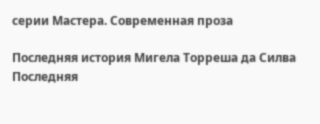серии Мастера. Современная проза

Последняя история Мигела Торреша да Силва
Последняя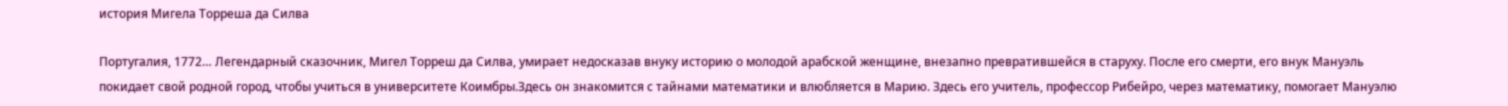история Мигела Торреша да Силва

Португалия, 1772… Легендарный сказочник, Мигел Торреш да Силва, умирает недосказав внуку историю о молодой арабской женщине, внезапно превратившейся в старуху. После его смерти, его внук Мануэль покидает свой родной город, чтобы учиться в университете Коимбры.Здесь он знакомится с тайнами математики и влюбляется в Марию. Здесь его учитель, профессор Рибейро, через математику, помогает Мануэлю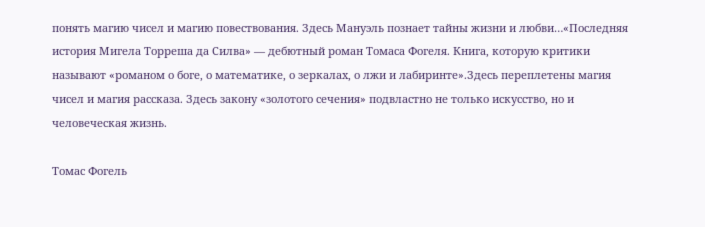понять магию чисел и магию повествования. Здесь Мануэль познает тайны жизни и любви…«Последняя история Мигела Торреша да Силва» — дебютный роман Томаса Фогеля. Книга, которую критики называют «романом о боге, о математике, о зеркалах, о лжи и лабиринте».Здесь переплетены магия чисел и магия рассказа. Здесь закону «золотого сечения» подвластно не только искусство, но и человеческая жизнь.

Томас Фогель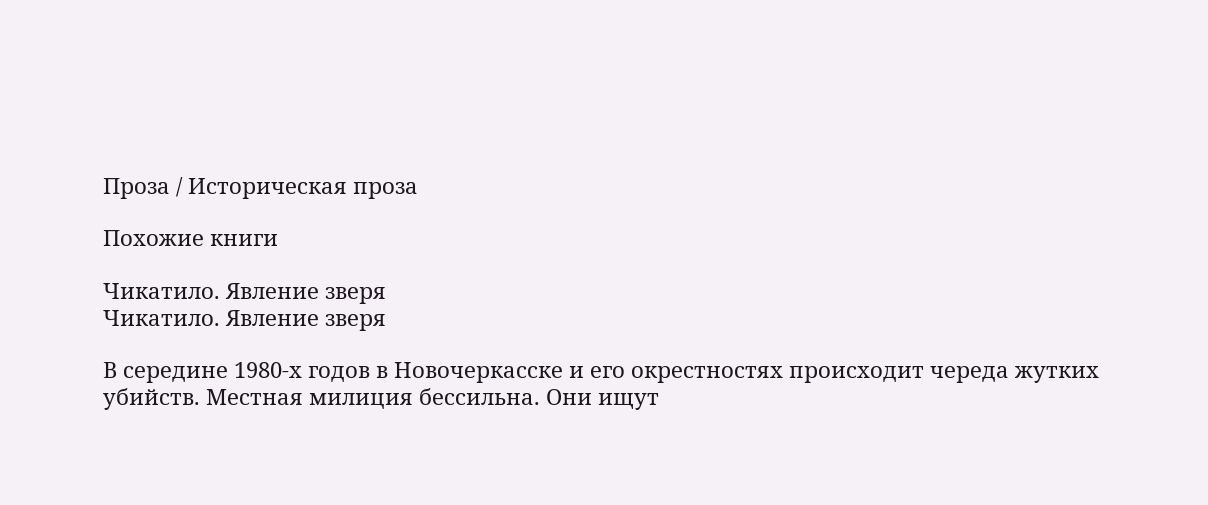Проза / Историческая проза

Похожие книги

Чикатило. Явление зверя
Чикатило. Явление зверя

В середине 1980-х годов в Новочеркасске и его окрестностях происходит череда жутких убийств. Местная милиция бессильна. Они ищут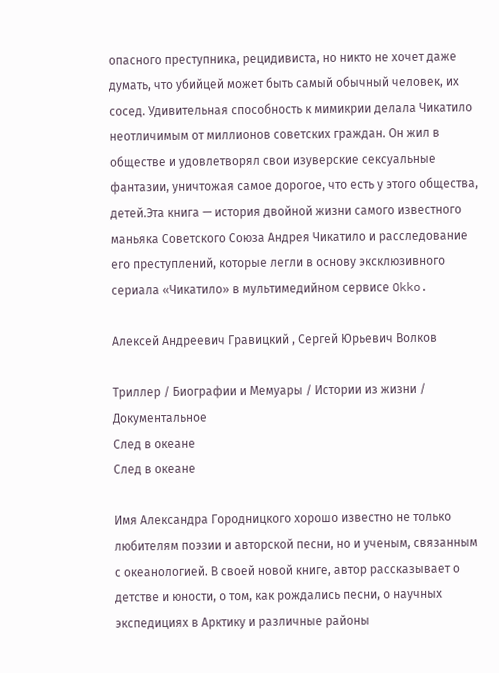опасного преступника, рецидивиста, но никто не хочет даже думать, что убийцей может быть самый обычный человек, их сосед. Удивительная способность к мимикрии делала Чикатило неотличимым от миллионов советских граждан. Он жил в обществе и удовлетворял свои изуверские сексуальные фантазии, уничтожая самое дорогое, что есть у этого общества, детей.Эта книга — история двойной жизни самого известного маньяка Советского Союза Андрея Чикатило и расследование его преступлений, которые легли в основу эксклюзивного сериала «Чикатило» в мультимедийном сервисе Okko.

Алексей Андреевич Гравицкий , Сергей Юрьевич Волков

Триллер / Биографии и Мемуары / Истории из жизни / Документальное
След в океане
След в океане

Имя Александра Городницкого хорошо известно не только любителям поэзии и авторской песни, но и ученым, связанным с океанологией. В своей новой книге, автор рассказывает о детстве и юности, о том, как рождались песни, о научных экспедициях в Арктику и различные районы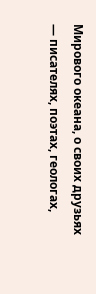Мирового океана, о своих друзьях — писателях, поэтах, геологах,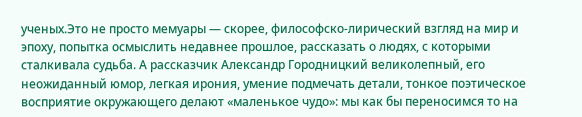ученых.Это не просто мемуары — скорее, философско-лирический взгляд на мир и эпоху, попытка осмыслить недавнее прошлое, рассказать о людях, с которыми сталкивала судьба. А рассказчик Александр Городницкий великолепный, его неожиданный юмор, легкая ирония, умение подмечать детали, тонкое поэтическое восприятие окружающего делают «маленькое чудо»: мы как бы переносимся то на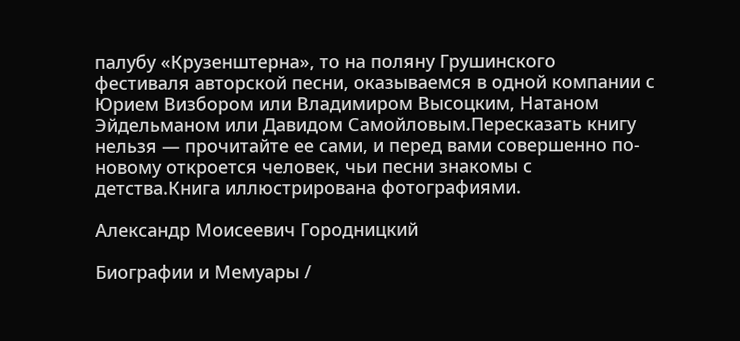палубу «Крузенштерна», то на поляну Грушинского фестиваля авторской песни, оказываемся в одной компании с Юрием Визбором или Владимиром Высоцким, Натаном Эйдельманом или Давидом Самойловым.Пересказать книгу нельзя — прочитайте ее сами, и перед вами совершенно по-новому откроется человек, чьи песни знакомы с детства.Книга иллюстрирована фотографиями.

Александр Моисеевич Городницкий

Биографии и Мемуары /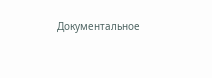Документальное